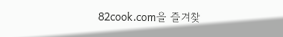82cook.com을 즐겨찾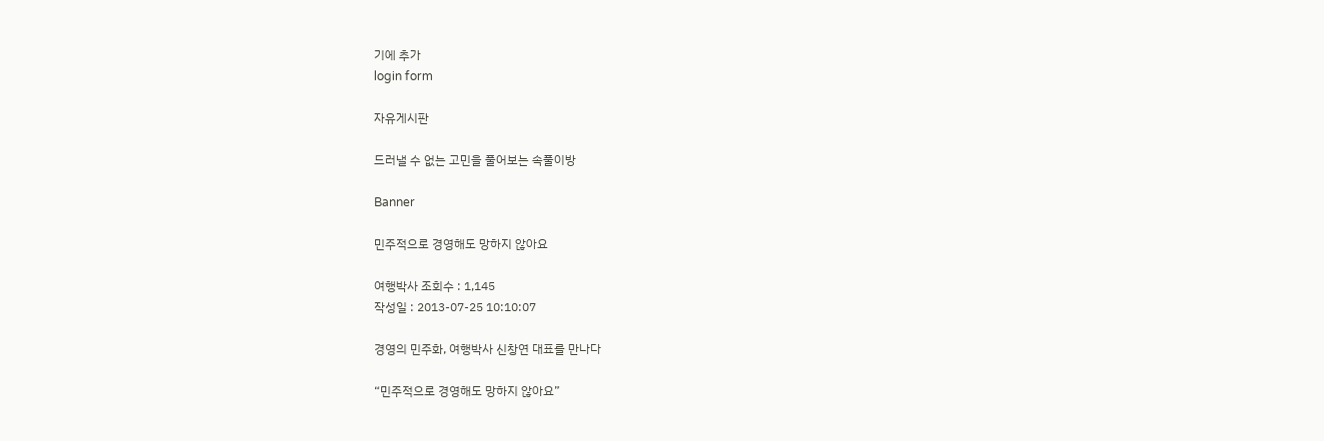기에 추가
login form

자유게시판

드러낼 수 없는 고민을 풀어보는 속풀이방

Banner

민주적으로 경영해도 망하지 않아요

여행박사 조회수 : 1,145
작성일 : 2013-07-25 10:10:07

경영의 민주화, 여행박사 신창연 대표를 만나다

“민주적으로 경영해도 망하지 않아요”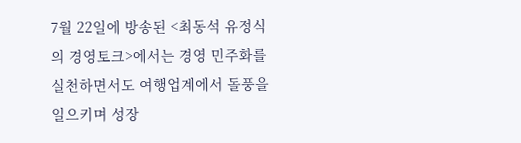7월 22일에 방송된 <최동석 유정식의 경영토크>에서는 경영 민주화를 실천하면서도 여행업계에서 돌풍을 일으키며 성장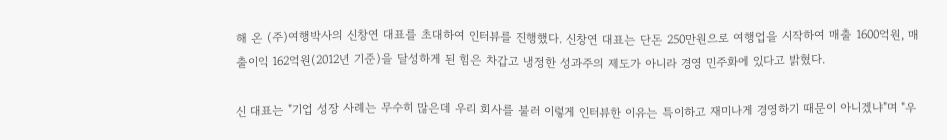해 온 (주)여행박사의 신창연 대표를 초대하여 인터뷰를 진행했다. 신창연 대표는 단돈 250만원으로 여행업을 시작하여 매출 1600억원, 매출이익 162억원(2012년 기준)을 달성하게 된 힘은 차갑고 냉정한 성과주의 제도가 아니라 경영 민주화에 있다고 밝혔다.

신 대표는 "기업 성장 사례는 무수히 많은데 우리 회사를 불러 이렇게 인터뷰한 이유는 특이하고 재미나게 경영하기 때문이 아니겠냐"며 "우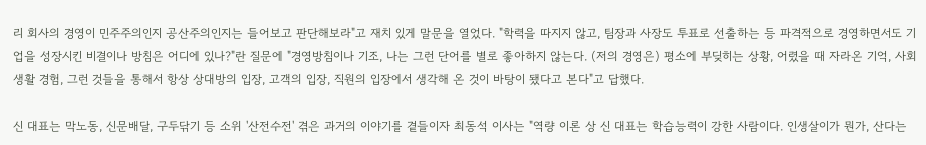리 회사의 경영이 민주주의인지 공산주의인지는 들어보고 판단해보라"고 재치 있게 말문을 열었다. "학력을 따지지 않고, 팀장과 사장도 투표로 선출하는 등 파격적으로 경영하면서도 기업을 성장시킨 비결이나 방침은 어디에 있나?"란 질문에 "경영방침이나 기조, 나는 그런 단어를 별로 좋아하지 않는다. (저의 경영은) 평소에 부딪히는 상황, 어렸을 때 자라온 기억, 사회생활 경험, 그런 것들을 통해서 항상 상대방의 입장, 고객의 입장, 직원의 입장에서 생각해 온 것이 바탕이 됐다고 본다"고 답했다.

신 대표는 막노동, 신문배달, 구두닦기 등 소위 '산전수전' 겪은 과거의 이야기를 곁들이자 최동석 이사는 "역량 이론 상 신 대표는 학습능력이 강한 사람이다. 인생살이가 뭔가, 산다는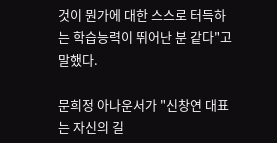것이 뭔가에 대한 스스로 터득하는 학습능력이 뛰어난 분 같다"고 말했다.

문희정 아나운서가 "신창연 대표는 자신의 길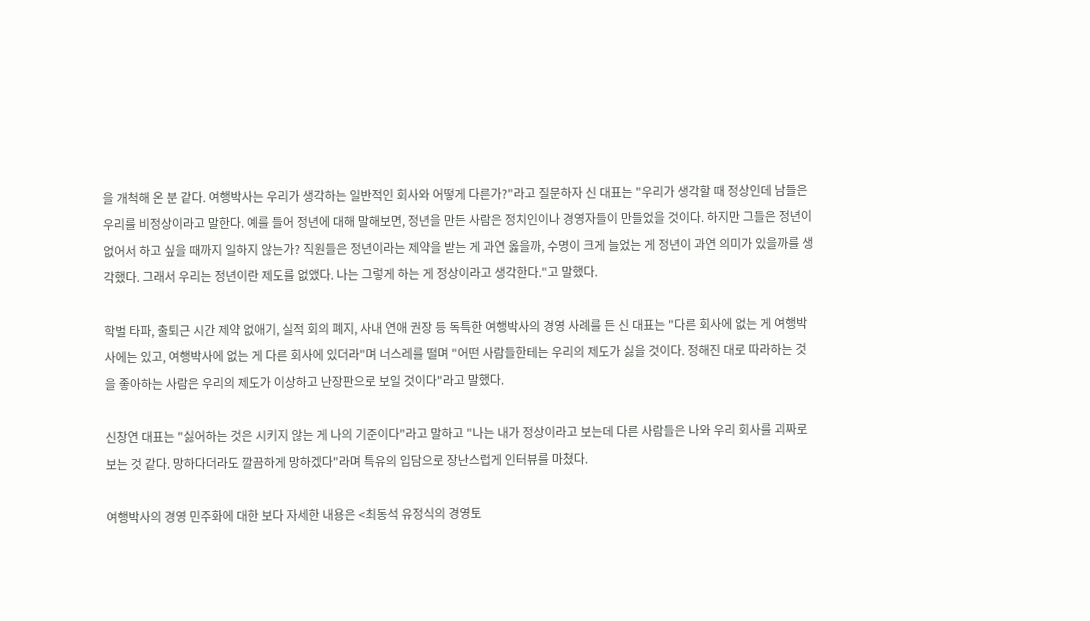을 개척해 온 분 같다. 여행박사는 우리가 생각하는 일반적인 회사와 어떻게 다른가?"라고 질문하자 신 대표는 "우리가 생각할 때 정상인데 남들은 우리를 비정상이라고 말한다. 예를 들어 정년에 대해 말해보면, 정년을 만든 사람은 정치인이나 경영자들이 만들었을 것이다. 하지만 그들은 정년이 없어서 하고 싶을 때까지 일하지 않는가? 직원들은 정년이라는 제약을 받는 게 과연 옳을까, 수명이 크게 늘었는 게 정년이 과연 의미가 있을까를 생각했다. 그래서 우리는 정년이란 제도를 없앴다. 나는 그렇게 하는 게 정상이라고 생각한다."고 말했다.

학벌 타파, 출퇴근 시간 제약 없애기, 실적 회의 폐지, 사내 연애 권장 등 독특한 여행박사의 경영 사례를 든 신 대표는 "다른 회사에 없는 게 여행박사에는 있고, 여행박사에 없는 게 다른 회사에 있더라"며 너스레를 떨며 "어떤 사람들한테는 우리의 제도가 싫을 것이다. 정해진 대로 따라하는 것을 좋아하는 사람은 우리의 제도가 이상하고 난장판으로 보일 것이다"라고 말했다.

신창연 대표는 "싫어하는 것은 시키지 않는 게 나의 기준이다"라고 말하고 "나는 내가 정상이라고 보는데 다른 사람들은 나와 우리 회사를 괴짜로 보는 것 같다. 망하다더라도 깔끔하게 망하겠다"라며 특유의 입담으로 장난스럽게 인터뷰를 마쳤다.

여행박사의 경영 민주화에 대한 보다 자세한 내용은 <최동석 유정식의 경영토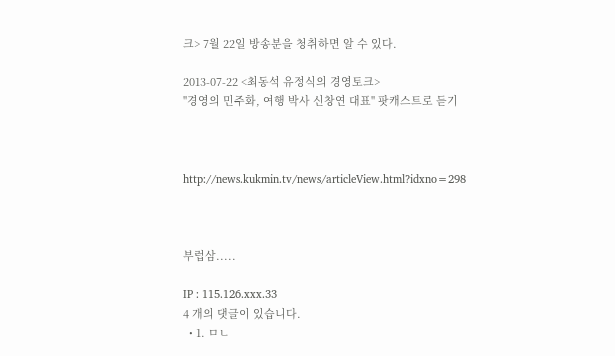크> 7월 22일 방송분을 청취하면 알 수 있다.

2013-07-22 <최동석 유정식의 경영토크>
"경영의 민주화, 여행 박사 신창연 대표" 팟캐스트로 듣기



http://news.kukmin.tv/news/articleView.html?idxno=298



부럽삼.....

IP : 115.126.xxx.33
4 개의 댓글이 있습니다.
  • 1. ㅁㄴ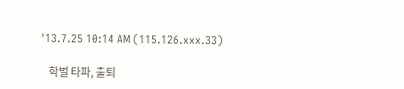'13.7.25 10:14 AM (115.126.xxx.33)

    학벌 타파, 출퇴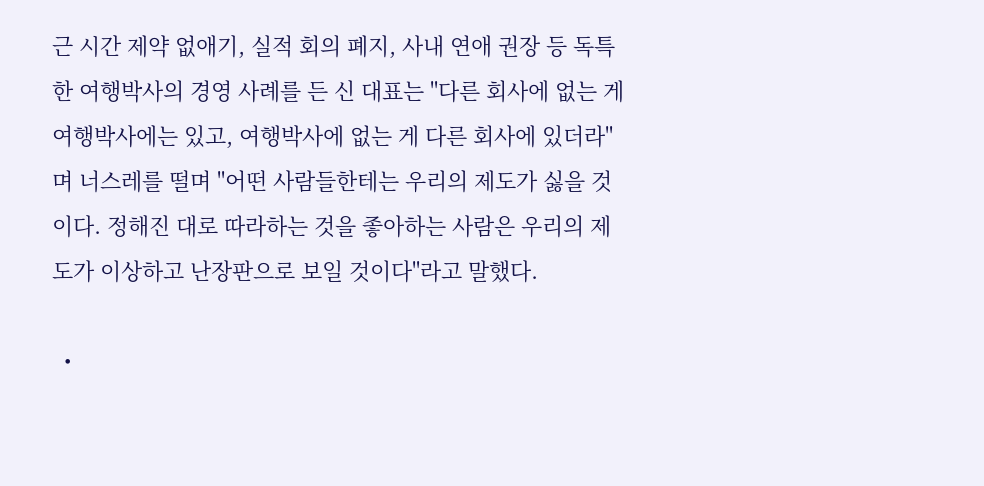근 시간 제약 없애기, 실적 회의 폐지, 사내 연애 권장 등 독특한 여행박사의 경영 사례를 든 신 대표는 "다른 회사에 없는 게 여행박사에는 있고, 여행박사에 없는 게 다른 회사에 있더라"며 너스레를 떨며 "어떤 사람들한테는 우리의 제도가 싫을 것이다. 정해진 대로 따라하는 것을 좋아하는 사람은 우리의 제도가 이상하고 난장판으로 보일 것이다"라고 말했다.

  •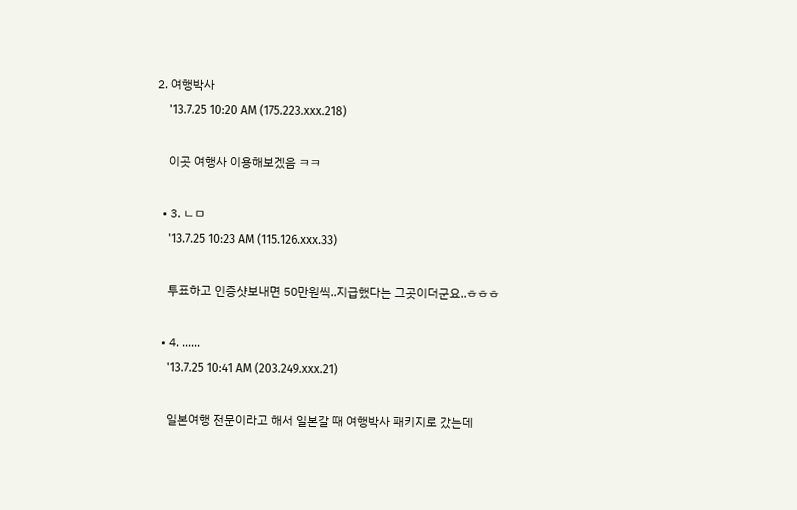2. 여행박사
    '13.7.25 10:20 AM (175.223.xxx.218)

    이곳 여행사 이용해보겠음 ㅋㅋ

  • 3. ㄴㅁ
    '13.7.25 10:23 AM (115.126.xxx.33)

    투표하고 인증샷보내면 50만원씩..지급했다는 그곳이더군요..ㅎㅎㅎ

  • 4. ......
    '13.7.25 10:41 AM (203.249.xxx.21)

    일본여행 전문이라고 해서 일본갈 때 여행박사 패키지로 갔는데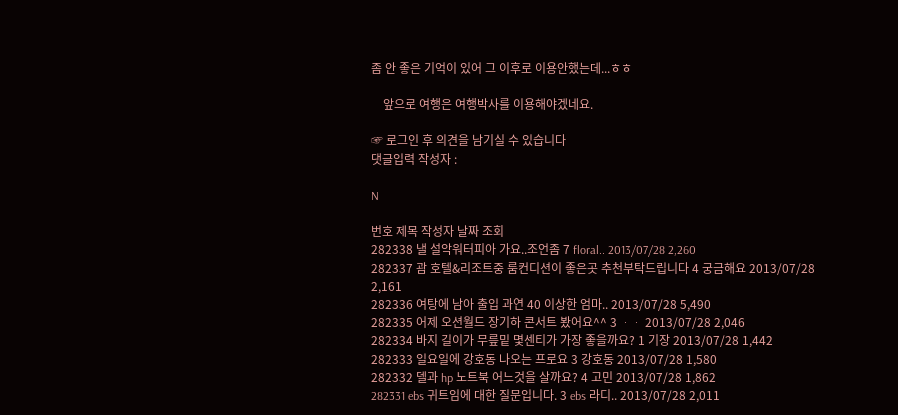좀 안 좋은 기억이 있어 그 이후로 이용안했는데...ㅎㅎ

    앞으로 여행은 여행박사를 이용해야겠네요.

☞ 로그인 후 의견을 남기실 수 있습니다
댓글입력 작성자 :

N

번호 제목 작성자 날짜 조회
282338 낼 설악워터피아 가요..조언좀 7 floral.. 2013/07/28 2,260
282337 괌 호텔&리조트중 룸컨디션이 좋은곳 추천부탁드립니다 4 궁금해요 2013/07/28 2,161
282336 여탕에 남아 출입 과연 40 이상한 엄마.. 2013/07/28 5,490
282335 어제 오션월드 장기하 콘서트 봤어요^^ 3 ᆞᆞ 2013/07/28 2,046
282334 바지 길이가 무릎밑 몇센티가 가장 좋을까요? 1 기장 2013/07/28 1,442
282333 일요일에 강호동 나오는 프로요 3 강호동 2013/07/28 1,580
282332 델과 hp 노트북 어느것을 살까요? 4 고민 2013/07/28 1,862
282331 ebs 귀트임에 대한 질문입니다. 3 ebs 라디.. 2013/07/28 2,011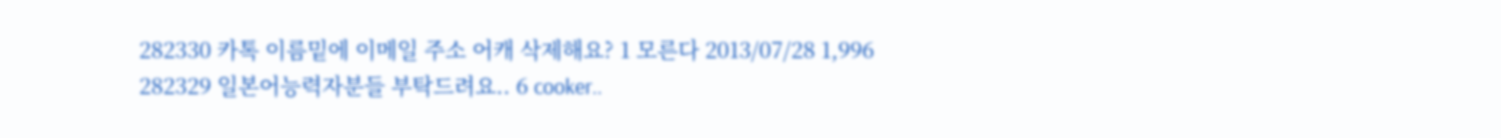282330 카톡 이름밑에 이메일 주소 어캐 삭제해요? 1 모른다 2013/07/28 1,996
282329 일본어능력자분들 부탁드려요.. 6 cooker..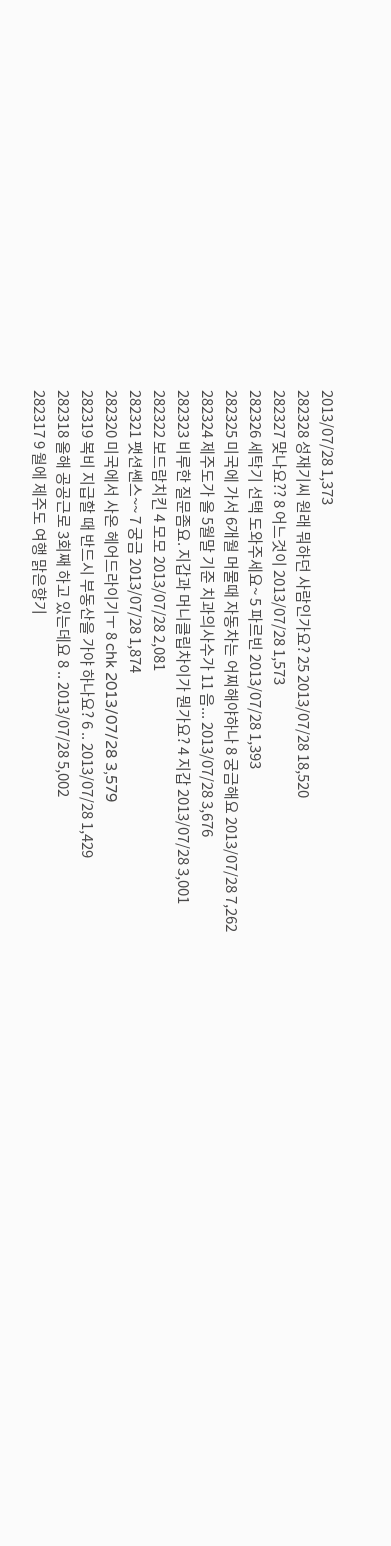2013/07/28 1,373
282328 성재기씨 원래 뭐하던 사람인가요? 25 2013/07/28 18,520
282327 맞나요?? 8 어느것이 2013/07/28 1,573
282326 세탁기 선택 도와주세요~ 5 파르빈 2013/07/28 1,393
282325 미국에 가서 6개월 머물때 자동차는 어찌해야하나 8 궁금해요 2013/07/28 7,262
282324 제주도가 올 5월말 기준 치과의사수가 11 음... 2013/07/28 3,676
282323 비루한 질문좀요. 지갑과 머니클립차이가 뭔가요? 4 지갑 2013/07/28 3,001
282322 보드람치킨 4 모모 2013/07/28 2,081
282321 팻션쎈스~~ 7 궁금 2013/07/28 1,874
282320 미국에서 사온 헤어드라이기ㅜ 8 chk 2013/07/28 3,579
282319 복비 지급할 때 반드시 부동산을 가야 하나요? 6 .. 2013/07/28 1,429
282318 올해 공공근로 3회째 하고 있는데요 8 .. 2013/07/28 5,002
282317 9 월에 제주도 여행 맑은향기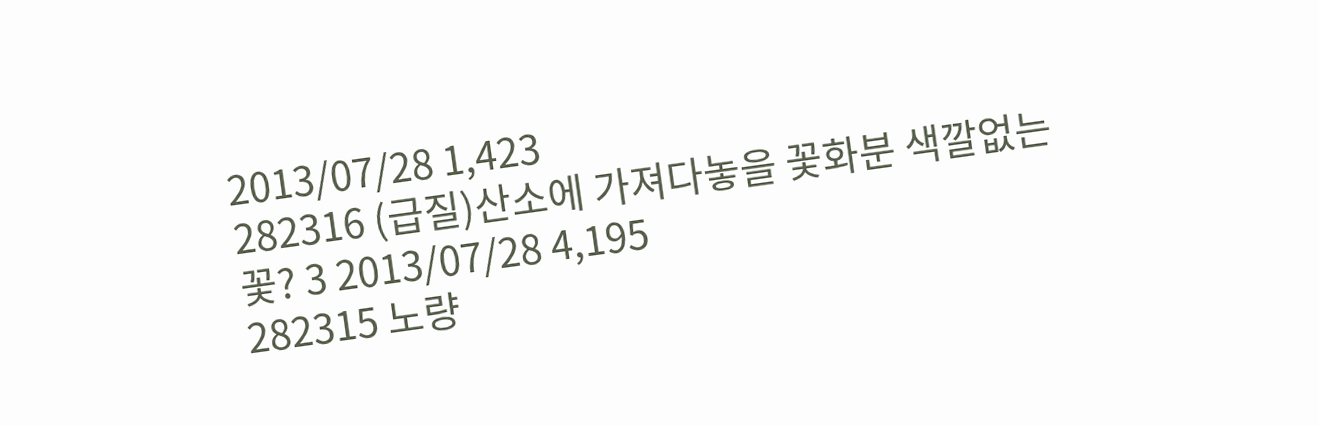2013/07/28 1,423
282316 (급질)산소에 가져다놓을 꽃화분 색깔없는 꽃? 3 2013/07/28 4,195
282315 노량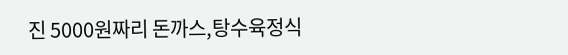진 5000원짜리 돈까스,탕수육정식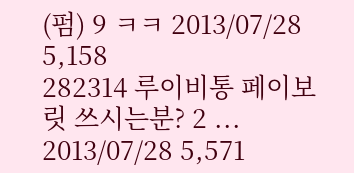(펌) 9 ㅋㅋ 2013/07/28 5,158
282314 루이비통 페이보릿 쓰시는분? 2 ... 2013/07/28 5,571